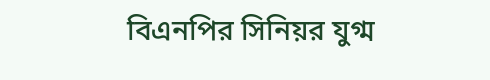বিএনপির সিনিয়র যুগ্ম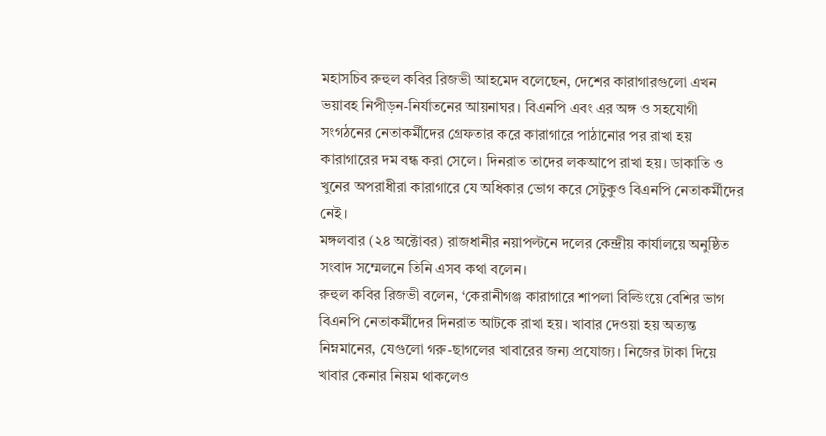মহাসচিব রুহুল কবির রিজভী আহমেদ বলেছেন, দেশের কারাগারগুলো এখন ভয়াবহ নিপীড়ন-নির্যাতনের আয়নাঘর। বিএনপি এবং এর অঙ্গ ও সহযোগী সংগঠনের নেতাকর্মীদের গ্রেফতার করে কারাগারে পাঠানোর পর রাখা হয় কারাগারের দম বন্ধ করা সেলে। দিনরাত তাদের লকআপে রাখা হয়। ডাকাতি ও খুনের অপরাধীরা কারাগারে যে অধিকার ভোগ করে সেটুকুও বিএনপি নেতাকর্মীদের নেই।
মঙ্গলবার (২৪ অক্টোবর) রাজধানীর নয়াপল্টনে দলের কেন্দ্রীয় কার্যালয়ে অনুষ্ঠিত সংবাদ সম্মেলনে তিনি এসব কথা বলেন।
রুহুল কবির রিজভী বলেন, ‘কেরানীগঞ্জ কারাগারে শাপলা বিল্ডিংয়ে বেশির ভাগ বিএনপি নেতাকর্মীদের দিনরাত আটকে রাখা হয়। খাবার দেওয়া হয় অত্যন্ত নিম্নমানের, যেগুলো গরু-ছাগলের খাবারের জন্য প্রযোজ্য। নিজের টাকা দিয়ে খাবার কেনার নিয়ম থাকলেও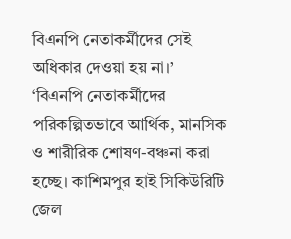বিএনপি নেতাকর্মীদের সেই অধিকার দেওয়া হয় না।’
‘বিএনপি নেতাকর্মীদের পরিকল্পিতভাবে আর্থিক, মানসিক ও শারীরিক শোষণ-বঞ্চনা করা হচ্ছে। কাশিমপুর হাই সিকিউরিটি জেল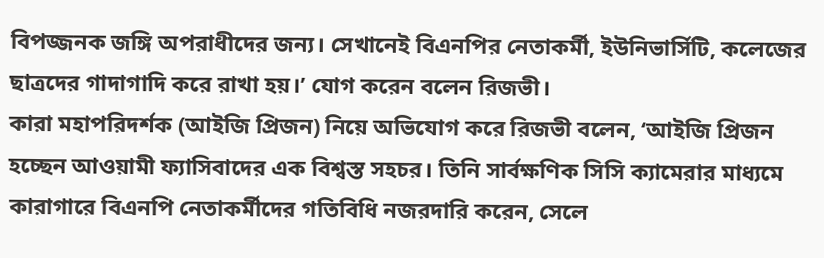বিপজ্জনক জঙ্গি অপরাধীদের জন্য। সেখানেই বিএনপির নেতাকর্মী, ইউনিভার্সিটি, কলেজের ছাত্রদের গাদাগাদি করে রাখা হয়।’ যোগ করেন বলেন রিজভী।
কারা মহাপরিদর্শক (আইজি প্রিজন) নিয়ে অভিযোগ করে রিজভী বলেন, ‘আইজি প্রিজন হচ্ছেন আওয়ামী ফ্যাসিবাদের এক বিশ্বস্ত সহচর। তিনি সার্বক্ষণিক সিসি ক্যামেরার মাধ্যমে কারাগারে বিএনপি নেতাকর্মীদের গতিবিধি নজরদারি করেন, সেলে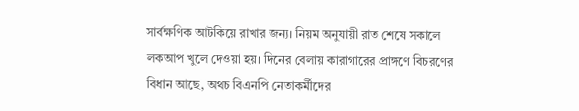সার্বক্ষণিক আটকিয়ে রাখার জন্য। নিয়ম অনুযায়ী রাত শেষে সকালে লকআপ খুলে দেওয়া হয়। দিনের বেলায় কারাগারের প্রাঙ্গণে বিচরণের বিধান আছে, অথচ বিএনপি নেতাকর্মীদের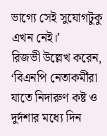ভাগ্যে সেই সুযোগটুকু এখন নেই।’
রিজভী উল্লেখ করেন, ‘বিএনপি নেতাকর্মীরা যাতে নিদারুণ কষ্ট ও দুর্দশার মধ্যে দিন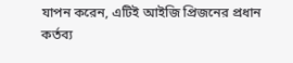যাপন করেন, এটিই আইজি প্রিজনের প্রধান কর্তব্য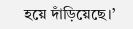হয়ে দাঁড়িয়েছে।’